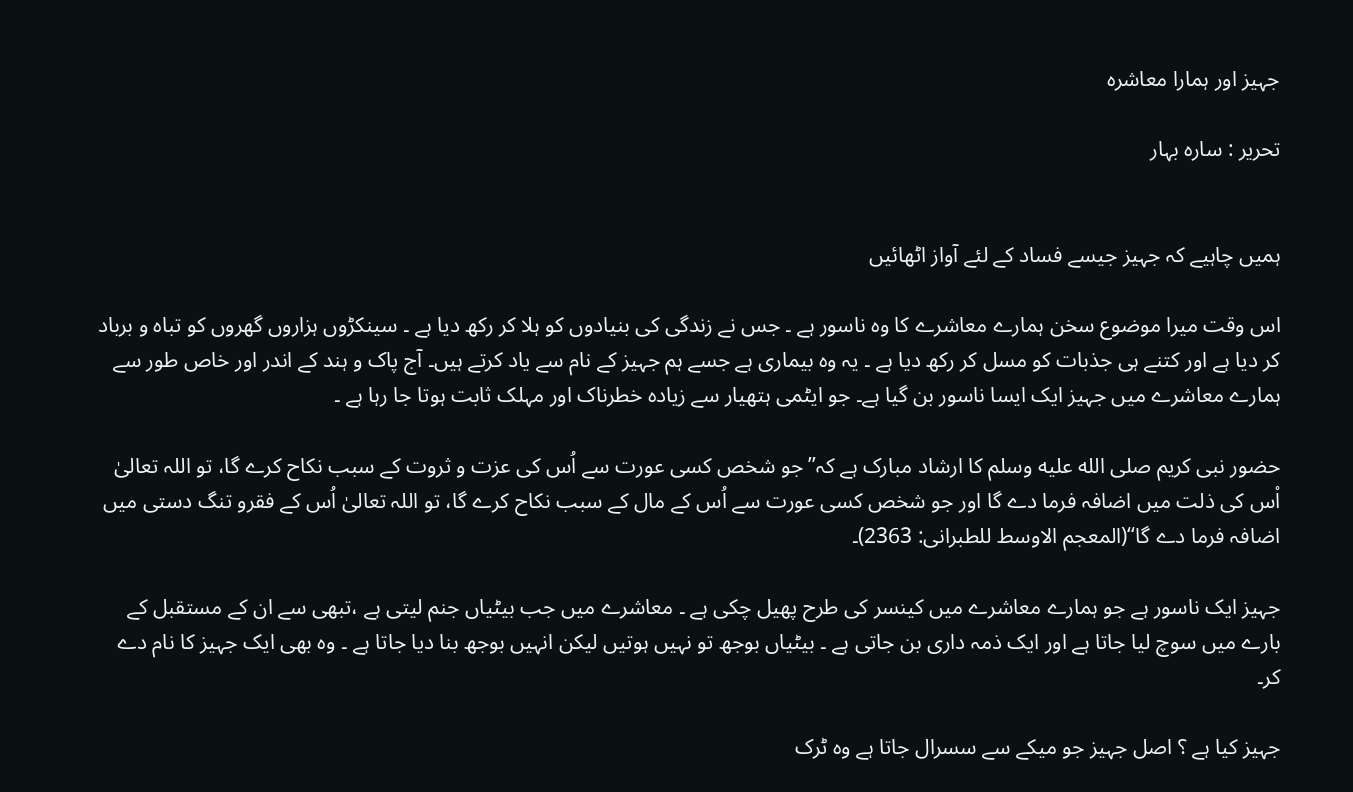جہیز اور ہمارا معاشرہ

تحریر : سارہ بہار


ہمیں چاہیے کہ جہیز جیسے فساد کے لئے آواز اٹھائیں

اس وقت میرا موضوع سخن ہمارے معاشرے کا وہ ناسور ہے ۔ جس نے زندگی کی بنیادوں کو ہلا کر رکھ دیا ہے ۔ سینکڑوں ہزاروں گھروں کو تباہ و برباد کر دیا ہے اور کتنے ہی جذبات کو مسل کر رکھ دیا ہے ۔ یہ وہ بیماری ہے جسے ہم جہیز کے نام سے یاد کرتے ہیں۔ آج پاک و ہند کے اندر اور خاص طور سے ہمارے معاشرے میں جہیز ایک ایسا ناسور بن گیا ہے۔ جو ایٹمی ہتھیار سے زیادہ خطرناک اور مہلک ثابت ہوتا جا رہا ہے ۔

حضور نبی کریم صلى الله عليه وسلم کا ارشاد مبارک ہے کہ’’جو شخص کسی عورت سے اُس کی عزت و ثروت کے سبب نکاح کرے گا، تو اللہ تعالیٰ اْس کی ذلت میں اضافہ فرما دے گا اور جو شخص کسی عورت سے اُس کے مال کے سبب نکاح کرے گا، تو اللہ تعالیٰ اُس کے فقرو تنگ دستی میں اضافہ فرما دے گا‘‘(المعجم الاوسط للطبرانی: 2363)۔

جہیز ایک ناسور ہے جو ہمارے معاشرے میں کینسر کی طرح پھیل چکی ہے ۔ معاشرے میں جب بیٹیاں جنم لیتی ہے ،تبھی سے ان کے مستقبل کے بارے میں سوچ لیا جاتا ہے اور ایک ذمہ داری بن جاتی ہے ۔ بیٹیاں بوجھ تو نہیں ہوتیں لیکن انہیں بوجھ بنا دیا جاتا ہے ۔ وہ بھی ایک جہیز کا نام دے کر۔

جہیز کیا ہے ؟ اصل جہیز جو میکے سے سسرال جاتا ہے وہ ٹرک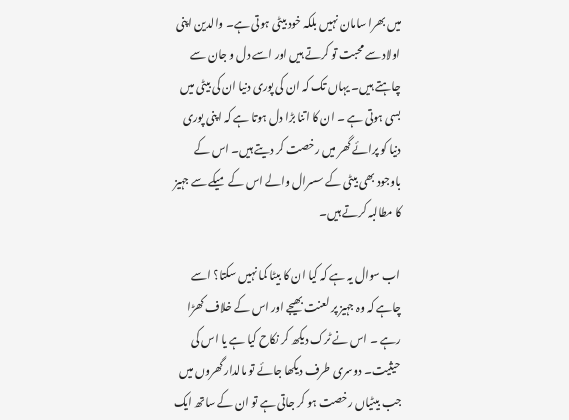میں بھرا سامان نہیں بلکہ خود بیٹی ہوتی ہے۔ والدین اپنی اولاد سے محبت تو کرتے ہیں اور اسے دل و جان سے چاہتے ہیں۔ یہاں تک کہ ان کی پوری دنیا ان کی بیٹی میں بسی ہوتی ہے ۔ ان کا اتنا بڑا دل ہوتا ہے کہ اپنی پوری دنیا کو پرائے گھر میں رخصت کر دیتے ہیں۔ اس کے باوجود بھی بیٹی کے سسرال والے اس کے میکے سے جہیز کا مطالبہ کرتے ہیں۔

اب سوال یہ ہے کہ کیا ان کا بیٹا کما نہیں سکتا؟ اسے چاہے کہ وہ جہیز پر لعنت بھیجے اور اس کے خلاف کھڑا رہے ۔ اس نے ٹرک دیکھ کر نکاح کیا ہے یا اس کی حیثیت۔ دوسری طرف دیکھا جائے تو مالدار گھروں میں جب بیٹیاں رخصت ہو کر جاتی ہے تو ان کے ساتھ ایک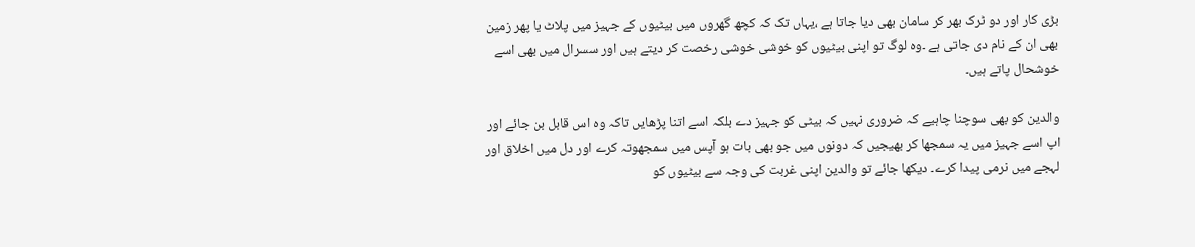بڑی کار اور دو ٹرک بھر کر سامان بھی دیا جاتا ہے ،یہاں تک کہ کچھ گھروں میں بیٹیوں کے جہیز میں پلاٹ یا پھر زمین بھی ان کے نام دی جاتی ہے ۔وہ لوگ تو اپنی بیٹیوں کو خوشی خوشی رخصت کر دیتے ہیں اور سسرال میں بھی اسے خوشحال پاتے ہیں۔

والدین کو بھی سوچنا چاہیے کہ ضروری نہیں کہ بیٹی کو جہیز دے بلکہ اسے اتنا پڑھایں تاکہ وہ اس قابل بن جائے اور اپ اسے جہیز میں یہ سمجھا کر بھیجیں کہ دونوں میں جو بھی بات ہو آپس میں سمجھوتہ کرے اور دل میں اخلاق اور لہجے میں نرمی پیدا کرے۔ دیکھا جائے تو والدین اپنی غربت کی وجہ سے بیٹیوں کو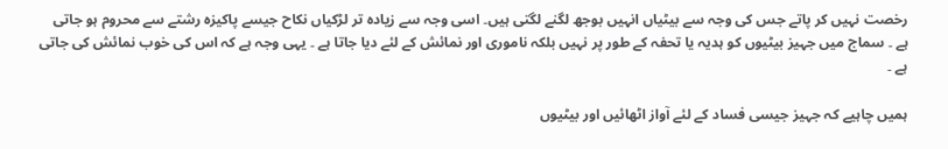رخصت نہیں کر پاتے جس کی وجہ سے بیٹیاں انہیں بوجھ لگنے لگتی ہیں۔ اسی وجہ سے زیادہ تر لڑکیاں نکاح جیسے پاکیزہ رشتے سے محروم ہو جاتی ہے ۔ سماج میں جہیز بیٹیوں کو ہدیہ یا تحفہ کے طور پر نہیں بلکہ ناموری اور نمائش کے لئے دیا جاتا ہے ۔ یہی وجہ ہے کہ اس کی خوب نمائش کی جاتی ہے ۔

ہمیں چاہیے کہ جہیز جیسی فساد کے لئے آواز اٹھائیں اور بیٹیوں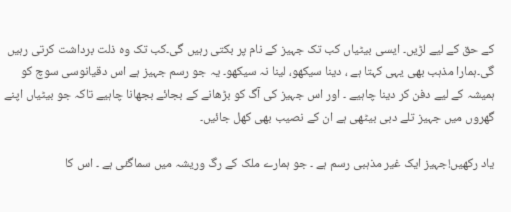کے حق کے لیے لڑیں۔ ایسی بیٹیاں کب تک جہیز کے نام پر بکتی رہیں گی۔کب تک وہ ذلت برداشت کرتی رہیں گی۔ہمارا مذہب بھی یہی کہتا ہے ، دینا سیکھو، لینا نہ سیکھو۔ یہ جو رسم جہیز ہے اس دقیانوسی سوچ کو ہمیشہ کے لیے دفن کر دینا چاہیے ۔ اور اس جہیز کی آگ کو بڑھانے کے بجائے بجھانا چاہیے تاکہ جو بیٹیاں اپنے گھروں میں جہیز تلے دبی بیٹھی ہے ان کے نصیب بھی کھل جائیں۔

یاد رکھیں!جہیز ایک غیر مذہبی رسم ہے ۔ جو ہمارے ملک کے رگ وریشہ میں سماگئی ہے ۔ اس کا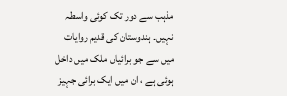مذہب سے دور تک کوئی واسطہ نہیں۔ ہندوستان کی قدیم روایات میں سے جو برائیاں ملک میں داخل ہوئی ہے ، ان میں ایک برائی جہیز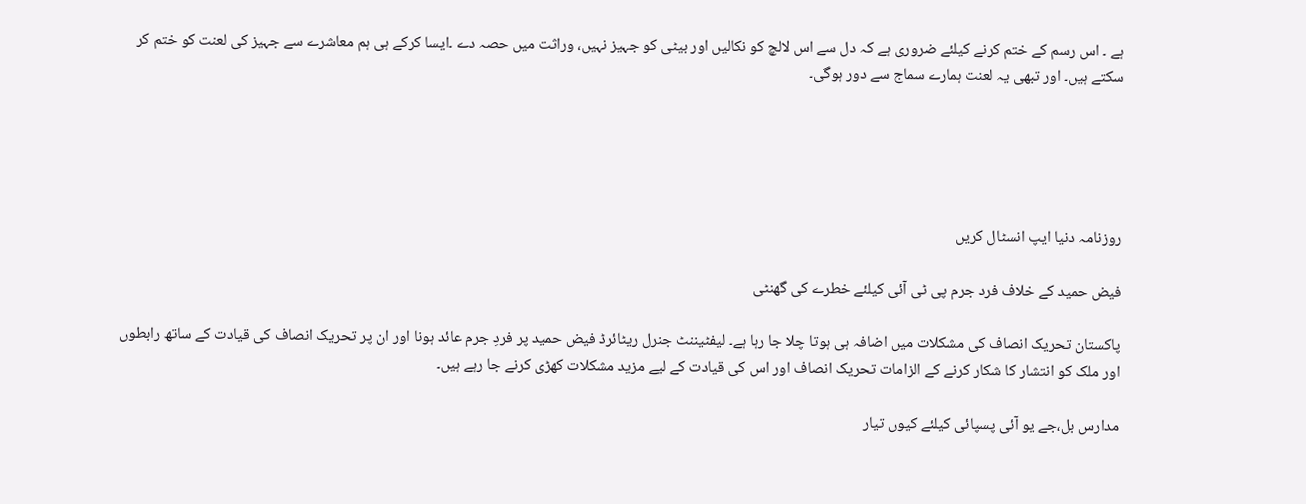ہے ۔ اس رسم کے ختم کرنے کیلئے ضروری ہے کہ دل سے اس لالچ کو نکالیں اور بیٹی کو جہیز نہیں، وراثت میں حصہ دے ۔ایسا کرکے ہی ہم معاشرے سے جہیز کی لعنت کو ختم کر سکتے ہیں۔ اور تبھی یہ لعنت ہمارے سماج سے دور ہوگی۔





روزنامہ دنیا ایپ انسٹال کریں

فیض حمید کے خلاف فرد جرم پی ٹی آئی کیلئے خطرے کی گھنٹی

پاکستان تحریک انصاف کی مشکلات میں اضافہ ہی ہوتا چلا جا رہا ہے۔ لیفٹیننٹ جنرل ریٹائرڈ فیض حمید پر فردِ جرم عائد ہونا اور ان پر تحریک انصاف کی قیادت کے ساتھ رابطوں اور ملک کو انتشار کا شکار کرنے کے الزامات تحریک انصاف اور اس کی قیادت کے لیے مزید مشکلات کھڑی کرنے جا رہے ہیں۔

مدارس بل،جے یو آئی پسپائی کیلئے کیوں تیار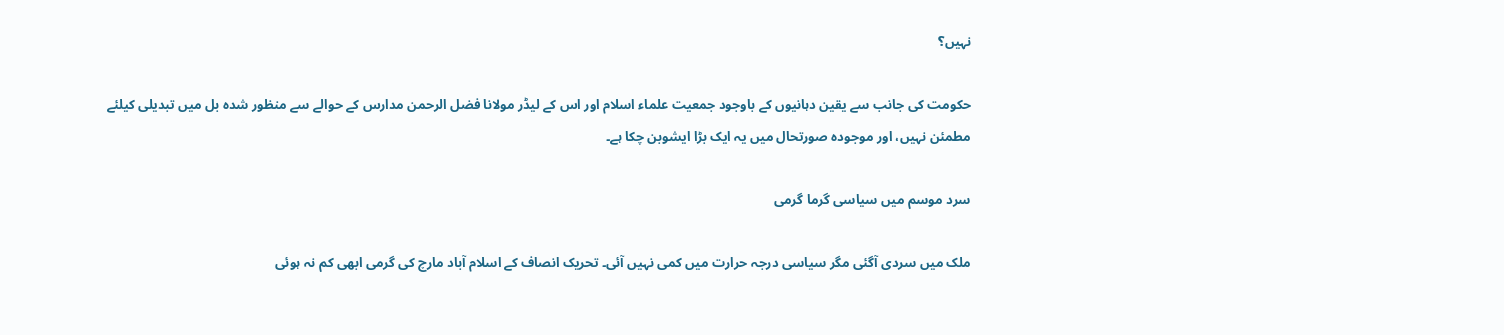نہیں؟

حکومت کی جانب سے یقین دہانیوں کے باوجود جمعیت علماء اسلام اور اس کے لیڈر مولانا فضل الرحمن مدارس کے حوالے سے منظور شدہ بل میں تبدیلی کیلئے مطمئن نہیں، اور موجودہ صورتحال میں یہ ایک بڑا ایشوبن چکا ہے۔

سرد موسم میں سیاسی گرما گرمی

ملک میں سردی آگئی مگر سیاسی درجہ حرارت میں کمی نہیں آئی۔ تحریک انصاف کے اسلام آباد مارچ کی گرمی ابھی کم نہ ہوئی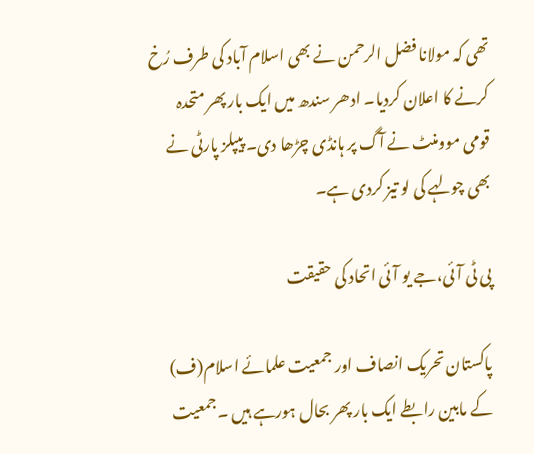تھی کہ مولانا فضل الرحمن نے بھی اسلام آباد کی طرف رُخ کرنے کا اعلان کردیا۔ ادھر سندھ میں ایک بار پھر متحدہ قومی موومنٹ نے آگ پر ہانڈی چڑھا دی۔ پیپلز پارٹی نے بھی چولہے کی لو تیز کردی ہے۔

پی ٹی آئی،جے یو آئی اتحاد کی حقیقت

پاکستان تحریک انصاف اور جمعیت علمائے اسلام(ف) کے مابین رابطے ایک بار پھر بحال ہورہے ہیں ۔جمعیت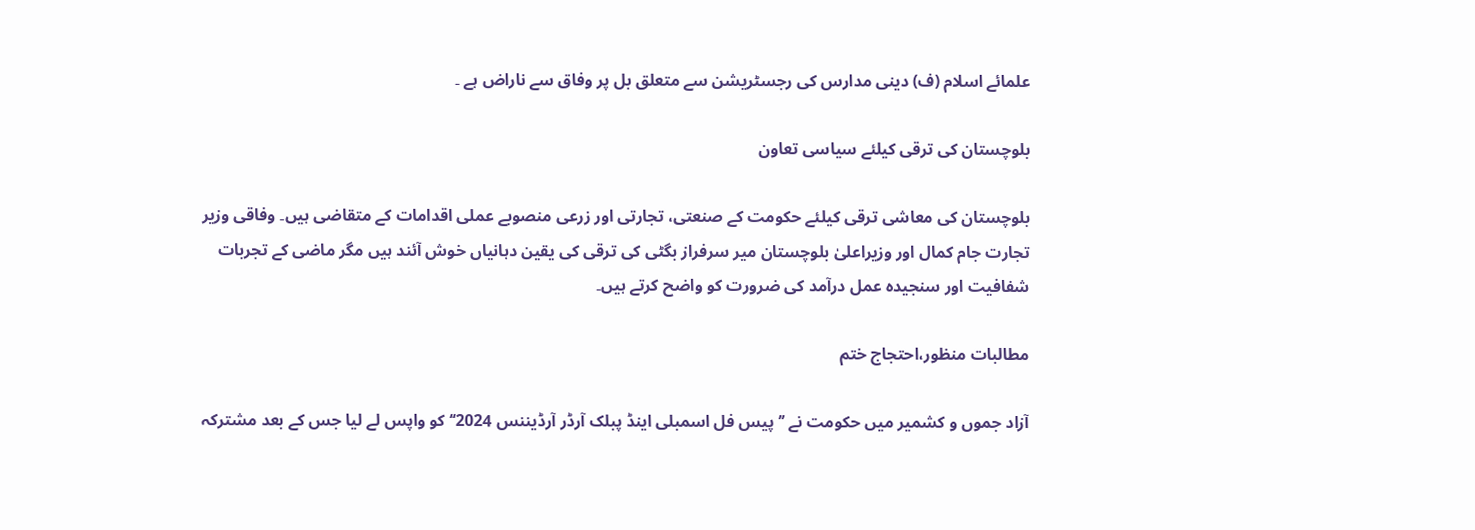علمائے اسلام (ف) دینی مدارس کی رجسٹریشن سے متعلق بل پر وفاق سے ناراض ہے ۔

بلوچستان کی ترقی کیلئے سیاسی تعاون

بلوچستان کی معاشی ترقی کیلئے حکومت کے صنعتی، تجارتی اور زرعی منصوبے عملی اقدامات کے متقاضی ہیں۔ وفاقی وزیر تجارت جام کمال اور وزیراعلیٰ بلوچستان میر سرفراز بگٹی کی ترقی کی یقین دہانیاں خوش آئند ہیں مگر ماضی کے تجربات شفافیت اور سنجیدہ عمل درآمد کی ضرورت کو واضح کرتے ہیں۔

مطالبات منظور،احتجاج ختم

آزاد جموں و کشمیر میں حکومت نے ’’پیس فل اسمبلی اینڈ پبلک آرڈر آرڈیننس 2024‘‘ کو واپس لے لیا جس کے بعد مشترکہ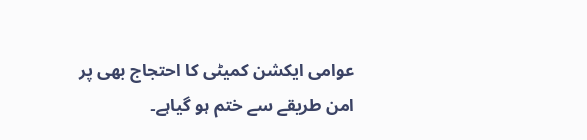عوامی ایکشن کمیٹی کا احتجاج بھی پر امن طریقے سے ختم ہو گیاہے۔